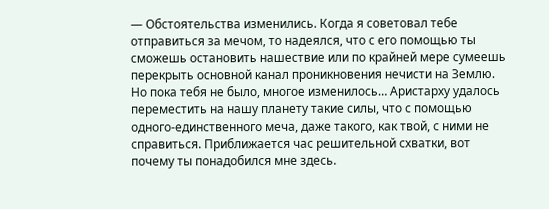— Обстоятельства изменились. Когда я советовал тебе отправиться за мечом, то надеялся, что с его помощью ты сможешь остановить нашествие или по крайней мере сумеешь перекрыть основной канал проникновения нечисти на Землю. Но пока тебя не было, многое изменилось… Аристарху удалось переместить на нашу планету такие силы, что с помощью одного-единственного меча, даже такого, как твой, с ними не справиться. Приближается час решительной схватки, вот почему ты понадобился мне здесь.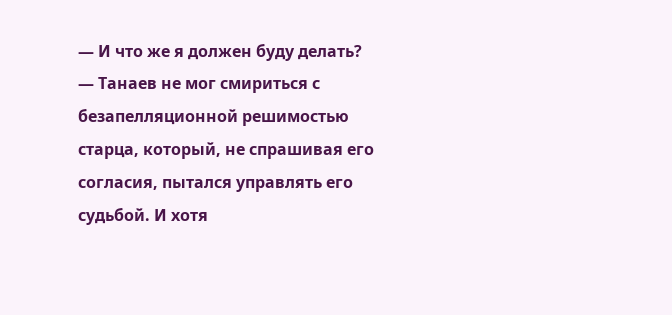— И что же я должен буду делать? — Танаев не мог смириться с безапелляционной решимостью старца, который, не спрашивая его согласия, пытался управлять его судьбой. И хотя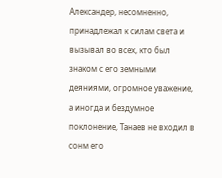Александер, несомненно, принадлежал к силам света и вызывал во всех, кто был знаком с его земными деяниями, огромное уважение, а иногда и бездумное поклонение, Танаев не входил в сонм его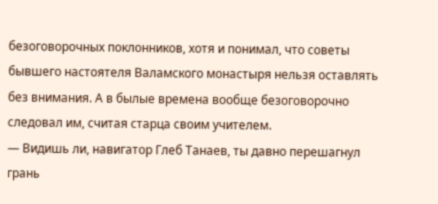безоговорочных поклонников, хотя и понимал, что советы бывшего настоятеля Валамского монастыря нельзя оставлять без внимания. А в былые времена вообще безоговорочно следовал им, считая старца своим учителем.
— Видишь ли, навигатор Глеб Танаев, ты давно перешагнул грань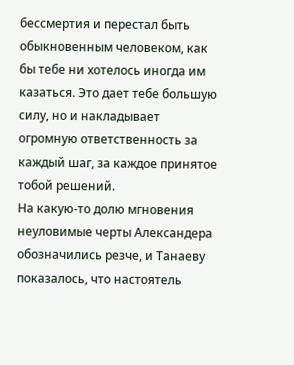бессмертия и перестал быть обыкновенным человеком, как бы тебе ни хотелось иногда им казаться. Это дает тебе большую силу, но и накладывает огромную ответственность за каждый шаг, за каждое принятое тобой решений.
На какую-то долю мгновения неуловимые черты Александера обозначились резче, и Танаеву показалось, что настоятель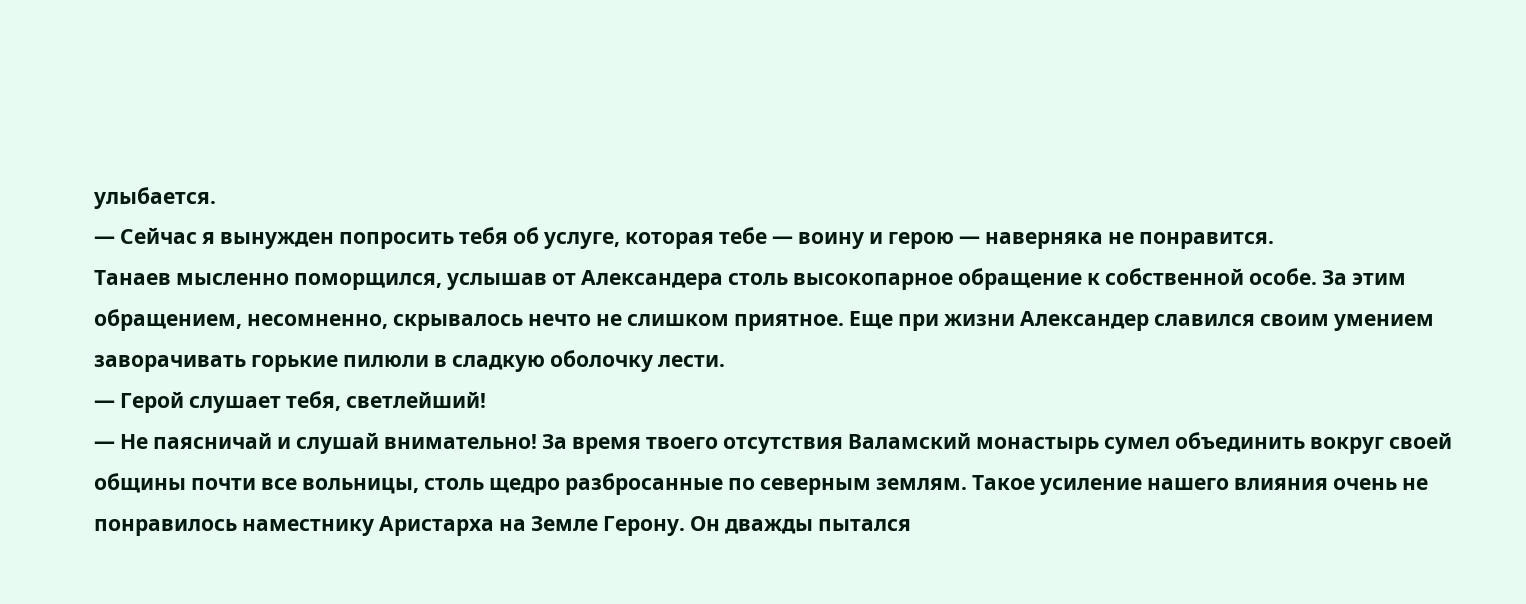улыбается.
— Сейчас я вынужден попросить тебя об услуге, которая тебе — воину и герою — наверняка не понравится.
Танаев мысленно поморщился, услышав от Александера столь высокопарное обращение к собственной особе. За этим обращением, несомненно, скрывалось нечто не слишком приятное. Еще при жизни Александер славился своим умением заворачивать горькие пилюли в сладкую оболочку лести.
— Герой слушает тебя, светлейший!
— Не паясничай и слушай внимательно! За время твоего отсутствия Валамский монастырь сумел объединить вокруг своей общины почти все вольницы, столь щедро разбросанные по северным землям. Такое усиление нашего влияния очень не понравилось наместнику Аристарха на Земле Герону. Он дважды пытался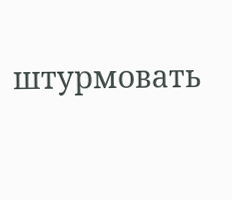штурмовать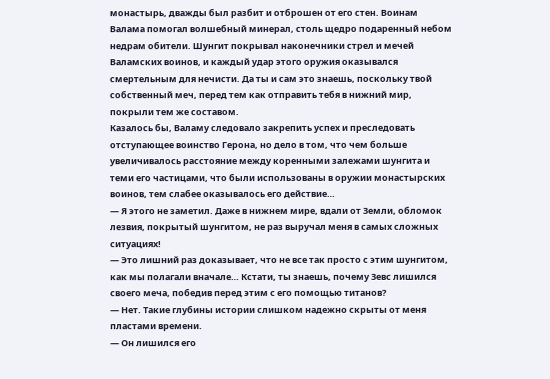монастырь, дважды был разбит и отброшен от его стен. Воинам Валама помогал волшебный минерал, столь щедро подаренный небом недрам обители. Шунгит покрывал наконечники стрел и мечей Валамских воинов, и каждый удар этого оружия оказывался смертельным для нечисти. Да ты и сам это знаешь, поскольку твой собственный меч, перед тем как отправить тебя в нижний мир, покрыли тем же составом.
Казалось бы, Валаму следовало закрепить успех и преследовать отступающее воинство Герона, но дело в том, что чем больше увеличивалось расстояние между коренными залежами шунгита и теми его частицами, что были использованы в оружии монастырских воинов, тем слабее оказывалось его действие…
— Я этого не заметил. Даже в нижнем мире, вдали от Земли, обломок лезвия, покрытый шунгитом, не раз выручал меня в самых сложных ситуациях!
— Это лишний раз доказывает, что не все так просто с этим шунгитом, как мы полагали вначале… Кстати, ты знаешь, почему Зевс лишился своего меча, победив перед этим с его помощью титанов?
— Нет. Такие глубины истории слишком надежно скрыты от меня пластами времени.
— Он лишился его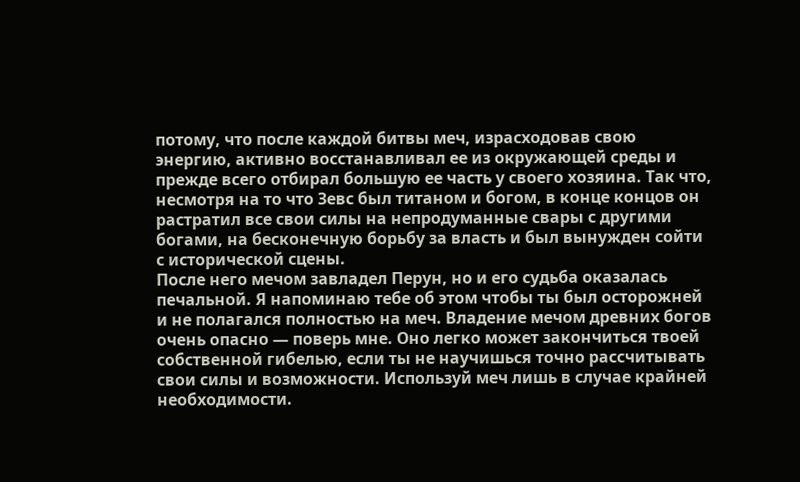потому, что после каждой битвы меч, израсходовав свою энергию, активно восстанавливал ее из окружающей среды и прежде всего отбирал большую ее часть у своего хозяина. Так что, несмотря на то что Зевс был титаном и богом, в конце концов он растратил все свои силы на непродуманные свары с другими богами, на бесконечную борьбу за власть и был вынужден сойти с исторической сцены.
После него мечом завладел Перун, но и его судьба оказалась печальной. Я напоминаю тебе об этом чтобы ты был осторожней и не полагался полностью на меч. Владение мечом древних богов очень опасно — поверь мне. Оно легко может закончиться твоей собственной гибелью, если ты не научишься точно рассчитывать свои силы и возможности. Используй меч лишь в случае крайней необходимости.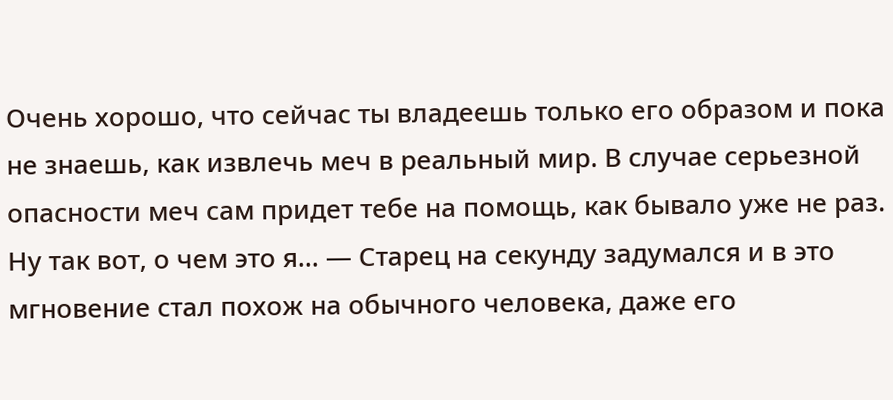Очень хорошо, что сейчас ты владеешь только его образом и пока не знаешь, как извлечь меч в реальный мир. В случае серьезной опасности меч сам придет тебе на помощь, как бывало уже не раз. Ну так вот, о чем это я… — Старец на секунду задумался и в это мгновение стал похож на обычного человека, даже его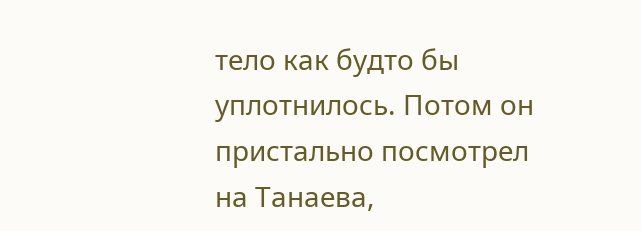тело как будто бы уплотнилось. Потом он пристально посмотрел на Танаева,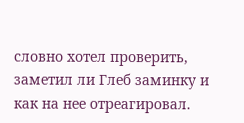словно хотел проверить, заметил ли Глеб заминку и как на нее отреагировал.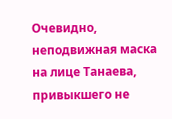Очевидно, неподвижная маска на лице Танаева, привыкшего не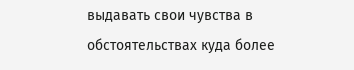выдавать свои чувства в обстоятельствах куда более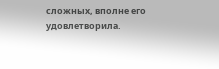сложных, вполне его удовлетворила.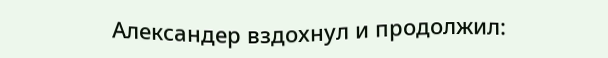Александер вздохнул и продолжил: